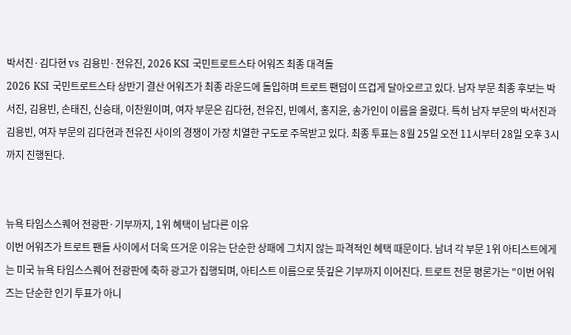박서진·김다현 vs 김용빈·전유진, 2026 KSI 국민트로트스타 어워즈 최종 대격돌
2026 KSI 국민트로트스타 상반기 결산 어워즈가 최종 라운드에 돌입하며 트로트 팬덤이 뜨겁게 달아오르고 있다. 남자 부문 최종 후보는 박서진, 김용빈, 손태진, 신승태, 이찬원이며, 여자 부문은 김다현, 전유진, 빈예서, 홍지윤, 송가인이 이름을 올렸다. 특히 남자 부문의 박서진과 김용빈, 여자 부문의 김다현과 전유진 사이의 경쟁이 가장 치열한 구도로 주목받고 있다. 최종 투표는 8월 25일 오전 11시부터 28일 오후 3시까지 진행된다.


뉴욕 타임스스퀘어 전광판·기부까지, 1위 혜택이 남다른 이유
이번 어워즈가 트로트 팬들 사이에서 더욱 뜨거운 이유는 단순한 상패에 그치지 않는 파격적인 혜택 때문이다. 남녀 각 부문 1위 아티스트에게는 미국 뉴욕 타임스스퀘어 전광판에 축하 광고가 집행되며, 아티스트 이름으로 뜻깊은 기부까지 이어진다. 트로트 전문 평론가는 "이번 어워즈는 단순한 인기 투표가 아니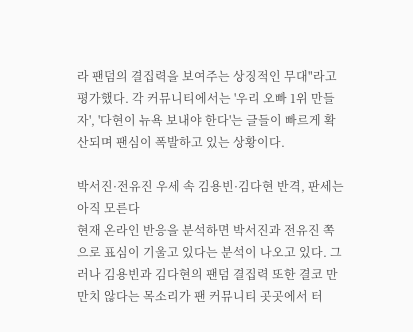라 팬덤의 결집력을 보여주는 상징적인 무대"라고 평가했다. 각 커뮤니티에서는 '우리 오빠 1위 만들자', '다현이 뉴욕 보내야 한다'는 글들이 빠르게 확산되며 팬심이 폭발하고 있는 상황이다.

박서진·전유진 우세 속 김용빈·김다현 반격, 판세는 아직 모른다
현재 온라인 반응을 분석하면 박서진과 전유진 쪽으로 표심이 기울고 있다는 분석이 나오고 있다. 그러나 김용빈과 김다현의 팬덤 결집력 또한 결코 만만치 않다는 목소리가 팬 커뮤니티 곳곳에서 터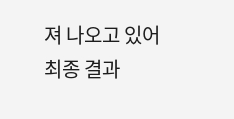져 나오고 있어 최종 결과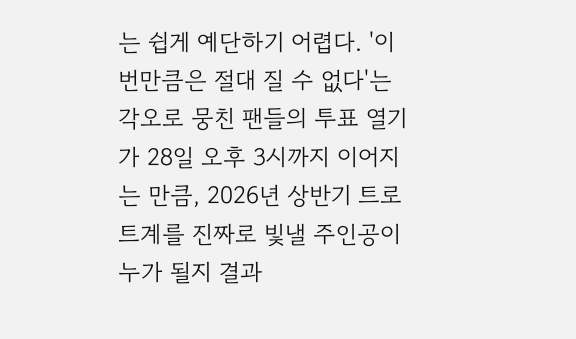는 쉽게 예단하기 어렵다. '이번만큼은 절대 질 수 없다'는 각오로 뭉친 팬들의 투표 열기가 28일 오후 3시까지 이어지는 만큼, 2026년 상반기 트로트계를 진짜로 빛낼 주인공이 누가 될지 결과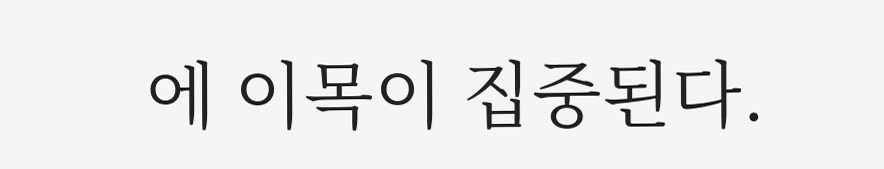에 이목이 집중된다.